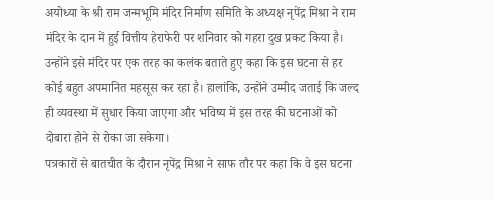अयोध्या के श्री राम जन्मभूमि मंदिर निर्माण समिति के अध्यक्ष नृपेंद्र मिश्रा ने राम मंदिर के दान में हुई वित्तीय हेराफेरी पर शनिवार को गहरा दुख प्रकट किया है। उन्होंने इसे मंदिर पर एक तरह का कलंक बताते हुए कहा कि इस घटना से हर कोई बहुत अपमानित महसूस कर रहा है। हालांकि, उन्होंने उम्मीद जताई कि जल्द ही व्यवस्था में सुधार किया जाएगा और भविष्य में इस तरह की घटनाओं को दोबारा होने से रोका जा सकेगा।
पत्रकारों से बातचीत के दौरान नृपेंद्र मिश्रा ने साफ तौर पर कहा कि वे इस घटना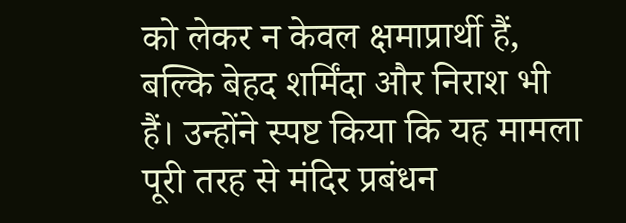को लेकर न केवल क्षमाप्रार्थी हैं, बल्कि बेहद शर्मिंदा और निराश भी हैं। उन्होंने स्पष्ट किया कि यह मामला पूरी तरह से मंदिर प्रबंधन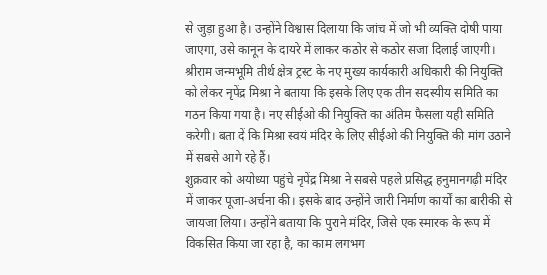से जुड़ा हुआ है। उन्होंने विश्वास दिलाया कि जांच में जो भी व्यक्ति दोषी पाया जाएगा, उसे कानून के दायरे में लाकर कठोर से कठोर सजा दिलाई जाएगी।
श्रीराम जन्मभूमि तीर्थ क्षेत्र ट्रस्ट के नए मुख्य कार्यकारी अधिकारी की नियुक्ति को लेकर नृपेंद्र मिश्रा ने बताया कि इसके लिए एक तीन सदस्यीय समिति का गठन किया गया है। नए सीईओ की नियुक्ति का अंतिम फैसला यही समिति करेगी। बता दें कि मिश्रा स्वयं मंदिर के लिए सीईओ की नियुक्ति की मांग उठाने में सबसे आगे रहे हैं।
शुक्रवार को अयोध्या पहुंचे नृपेंद्र मिश्रा ने सबसे पहले प्रसिद्ध हनुमानगढ़ी मंदिर में जाकर पूजा-अर्चना की। इसके बाद उन्होंने जारी निर्माण कार्यों का बारीकी से जायजा लिया। उन्होंने बताया कि पुराने मंदिर, जिसे एक स्मारक के रूप में विकसित किया जा रहा है, का काम लगभग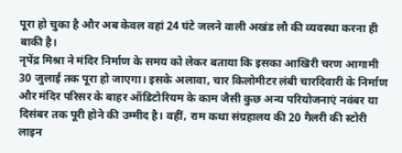पूरा हो चुका है और अब केवल वहां 24 घंटे जलने वाली अखंड लौ की व्यवस्था करना ही बाकी है।
नृपेंद्र मिश्रा ने मंदिर निर्माण के समय को लेकर बताया कि इसका आखिरी चरण आगामी 30 जुलाई तक पूरा हो जाएगा। इसके अलावा, चार किलोमीटर लंबी चारदिवारी के निर्माण और मंदिर परिसर के बाहर ऑडिटोरियम के काम जैसी कुछ अन्य परियोजनाएं नवंबर या दिसंबर तक पूरी होने की उम्मीद है। वहीं, राम कथा संग्रहालय की 20 गैलरी की स्टोरी लाइन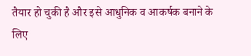तैयार हो चुकी है और इसे आधुनिक व आकर्षक बनाने के लिए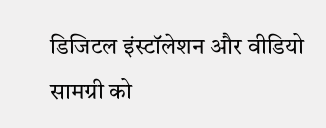डिजिटल इंस्टॉलेशन और वीडियो सामग्री को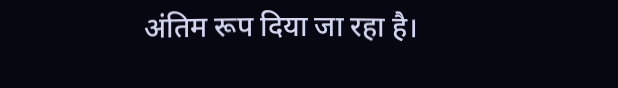अंतिम रूप दिया जा रहा है।